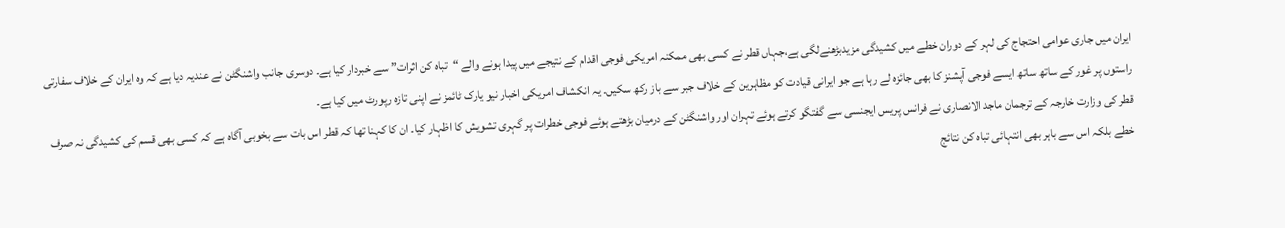ایران میں جاری عوامی احتجاج کی لہر کے دوران خطے میں کشیدگی مزیدبڑھنےلگی ہے،جہاں قطر نے کسی بھی ممکنہ امریکی فوجی اقدام کے نتیجے میں پیدا ہونے والے “تباہ کن اثرات” سے خبردار کیا ہے۔ دوسری جانب واشنگٹن نے عندیہ دیا ہے کہ وہ ایران کے خلاف سفارتی راستوں پر غور کے ساتھ ساتھ ایسے فوجی آپشنز کا بھی جائزہ لے رہا ہے جو ایرانی قیادت کو مظاہرین کے خلاف جبر سے باز رکھ سکیں۔ یہ انکشاف امریکی اخبار نیو یارک ٹائمز نے اپنی تازہ رپورٹ میں کیا ہے۔
قطر کی وزارت خارجہ کے ترجمان ماجد الانصاری نے فرانس پریس ایجنسی سے گفتگو کرتے ہوئے تہران اور واشنگٹن کے درمیان بڑھتے ہوئے فوجی خطرات پر گہری تشویش کا اظہار کیا۔ ان کا کہنا تھا کہ قطر اس بات سے بخوبی آگاہ ہے کہ کسی بھی قسم کی کشیدگی نہ صرف خطے بلکہ اس سے باہر بھی انتہائی تباہ کن نتائج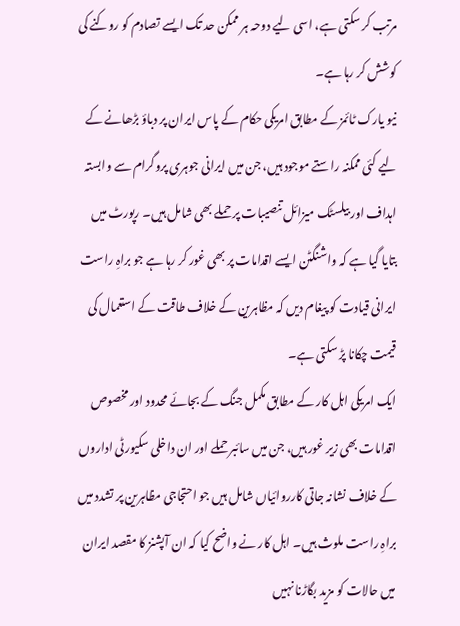مرتب کر سکتی ہے، اسی لیے دوحہ ہر ممکن حد تک ایسے تصادم کو روکنے کی کوشش کر رہا ہے۔
نیو یارک ٹائمز کے مطابق امریکی حکام کے پاس ایران پر دباؤ بڑھانے کے لیے کئی ممکنہ راستے موجود ہیں، جن میں ایرانی جوہری پروگرام سے وابستہ اہداف اور بیلسٹک میزائل تنصیبات پر حملے بھی شامل ہیں۔ رپورٹ میں بتایا گیا ہے کہ واشنگٹن ایسے اقدامات پر بھی غور کر رہا ہے جو براہِ راست ایرانی قیادت کو پیغام دیں کہ مظاہرین کے خلاف طاقت کے استعمال کی قیمت چکانا پڑ سکتی ہے۔
ایک امریکی اہل کار کے مطابق مکمل جنگ کے بجائے محدود اور مخصوص اقدامات بھی زیر غور ہیں، جن میں سائبر حملے اور ان داخلی سکیورٹی اداروں کے خلاف نشانہ جاتی کارروائیاں شامل ہیں جو احتجاجی مظاہرین پر تشدد میں براہِ راست ملوث ہیں۔ اہل کار نے واضح کیا کہ ان آپشنز کا مقصد ایران میں حالات کو مزید بگاڑنا نہیں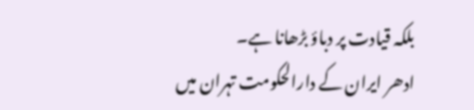بلکہ قیادت پر دباؤ بڑھانا ہے۔
ادھر ایران کے دارالحکومت تہران میں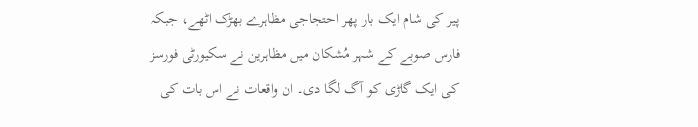پیر کی شام ایک بار پھر احتجاجی مظاہرے بھڑک اٹھے، جبکہ فارس صوبے کے شہر مُشکان میں مظاہرین نے سکیورٹی فورسز کی ایک گاڑی کو آگ لگا دی۔ ان واقعات نے اس بات کی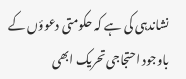نشاندہی کی ہے کہ حکومتی دعوؤں کے باوجود احتجاجی تحریک ابھی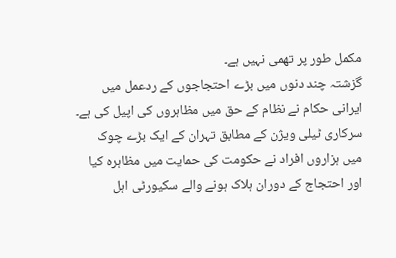مکمل طور پر تھمی نہیں ہے۔
گزشتہ چند دنوں میں بڑے احتجاجوں کے ردعمل میں ایرانی حکام نے نظام کے حق میں مظاہروں کی اپیل کی ہے۔ سرکاری ٹیلی ویژن کے مطابق تہران کے ایک بڑے چوک میں ہزاروں افراد نے حکومت کی حمایت میں مظاہرہ کیا اور احتجاج کے دوران ہلاک ہونے والے سکیورٹی اہل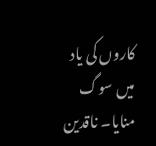کاروں کی یاد میں سوگ منایا۔ ناقدین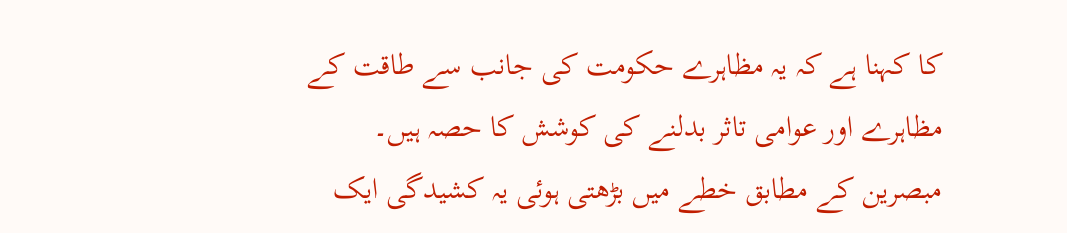کا کہنا ہے کہ یہ مظاہرے حکومت کی جانب سے طاقت کے مظاہرے اور عوامی تاثر بدلنے کی کوشش کا حصہ ہیں۔
مبصرین کے مطابق خطے میں بڑھتی ہوئی یہ کشیدگی ایک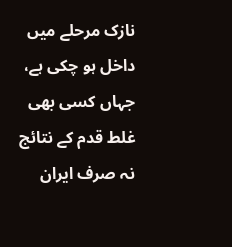نازک مرحلے میں داخل ہو چکی ہے، جہاں کسی بھی غلط قدم کے نتائج نہ صرف ایران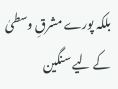بلکہ پورے مشرقِ وسطیٰ کے لیے سنگین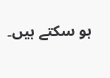ہو سکتے ہیں۔